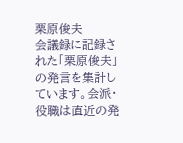栗原俊夫
会議録に記録された「栗原俊夫」の発言を集計しています。会派・役職は直近の発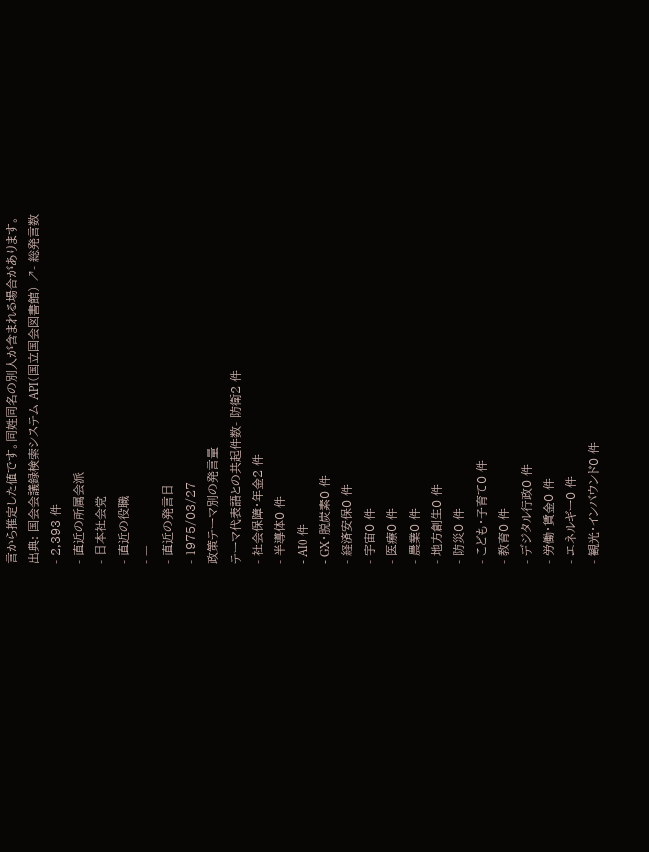言から推定した値です。同姓同名の別人が含まれる場合があります。
出典: 国会会議録検索システム API(国立国会図書館) ↗- 総発言数
- 2,393 件
- 直近の所属会派
- 日本社会党
- 直近の役職
- —
- 直近の発言日
- 1975/03/27
政策テーマ別の発言量
テーマ代表語との共起件数- 防衛2 件
- 社会保障・年金2 件
- 半導体0 件
- AI0 件
- GX・脱炭素0 件
- 経済安保0 件
- 宇宙0 件
- 医療0 件
- 農業0 件
- 地方創生0 件
- 防災0 件
- こども・子育て0 件
- 教育0 件
- デジタル行政0 件
- 労働・賃金0 件
- エネルギー0 件
- 観光・インバウンド0 件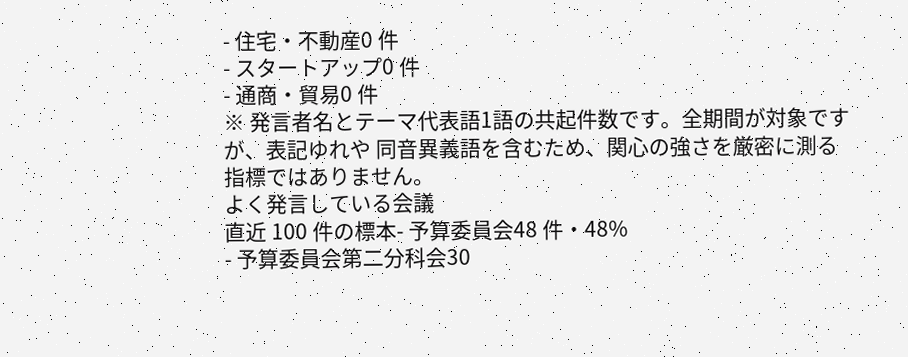- 住宅・不動産0 件
- スタートアップ0 件
- 通商・貿易0 件
※ 発言者名とテーマ代表語1語の共起件数です。全期間が対象ですが、表記ゆれや 同音異義語を含むため、関心の強さを厳密に測る指標ではありません。
よく発言している会議
直近 100 件の標本- 予算委員会48 件・48%
- 予算委員会第二分科会30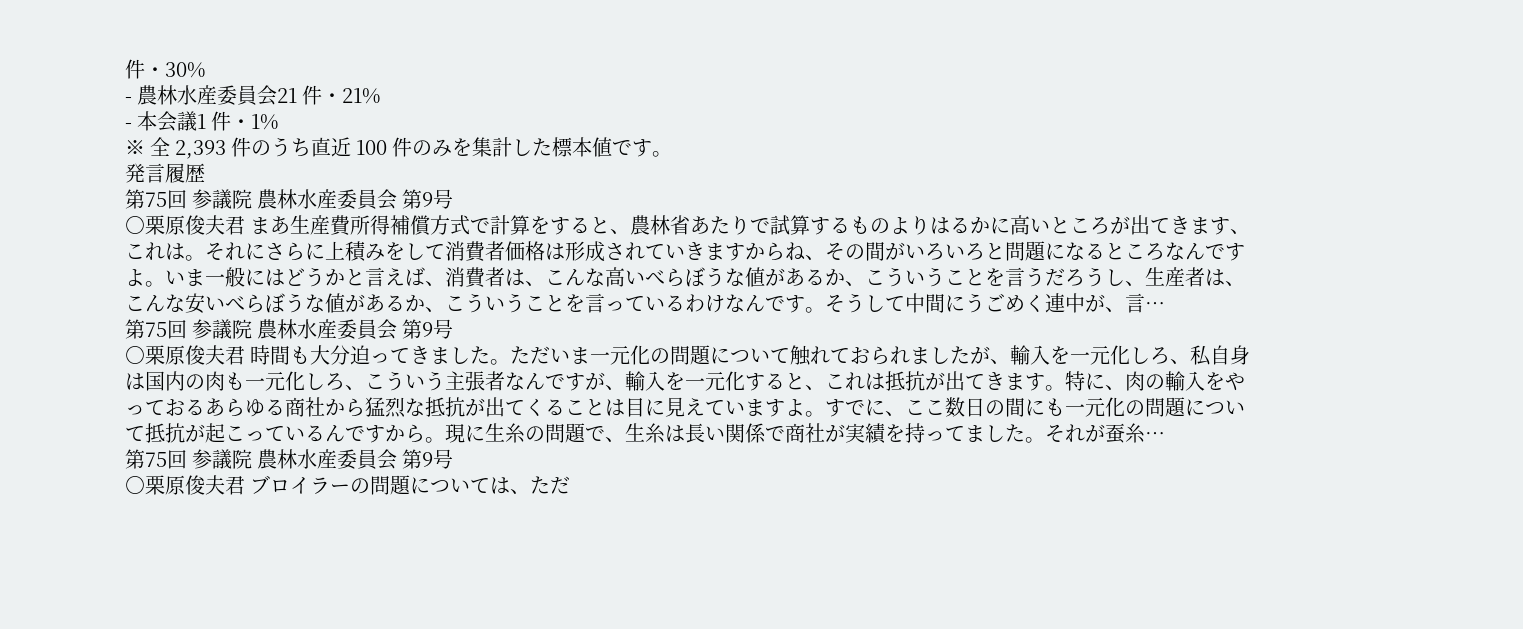件・30%
- 農林水産委員会21 件・21%
- 本会議1 件・1%
※ 全 2,393 件のうち直近 100 件のみを集計した標本値です。
発言履歴
第75回 参議院 農林水産委員会 第9号
○栗原俊夫君 まあ生産費所得補償方式で計算をすると、農林省あたりで試算するものよりはるかに高いところが出てきます、これは。それにさらに上積みをして消費者価格は形成されていきますからね、その間がいろいろと問題になるところなんですよ。いま一般にはどうかと言えば、消費者は、こんな高いべらぼうな値があるか、こういうことを言うだろうし、生産者は、こんな安いべらぼうな値があるか、こういうことを言っているわけなんです。そうして中間にうごめく連中が、言…
第75回 参議院 農林水産委員会 第9号
○栗原俊夫君 時間も大分迫ってきました。ただいま一元化の問題について触れておられましたが、輸入を一元化しろ、私自身は国内の肉も一元化しろ、こういう主張者なんですが、輸入を一元化すると、これは抵抗が出てきます。特に、肉の輸入をやっておるあらゆる商社から猛烈な抵抗が出てくることは目に見えていますよ。すでに、ここ数日の間にも一元化の問題について抵抗が起こっているんですから。現に生糸の問題で、生糸は長い関係で商社が実績を持ってました。それが蚕糸…
第75回 参議院 農林水産委員会 第9号
○栗原俊夫君 ブロイラーの問題については、ただ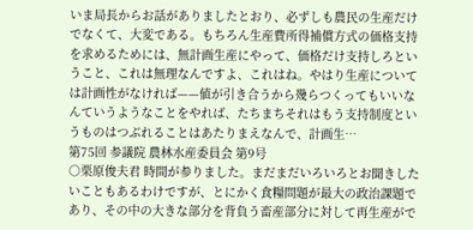いま局長からお話がありましたとおり、必ずしも農民の生産だけでなくて、大変である。もちろん生産費所得補償方式の価格支持を求めるためには、無計画生産にやって、価格だけ支持しろということ、これは無理なんですよ、これはね。やはり生産については計画性がなければ——値が引き合うから幾らつくってもいいなんていうようなことをやれば、たちまちそれはもう支持制度というものはつぶれることはあたりまえなんで、計画生…
第75回 参議院 農林水産委員会 第9号
○栗原俊夫君 時間が参りました。まだまだいろいろとお聞きしたいこともあるわけですが、とにかく食糧問題が最大の政治課題であり、その中の大きな部分を背負う畜産部分に対して再生産がで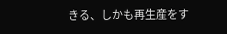きる、しかも再生産をす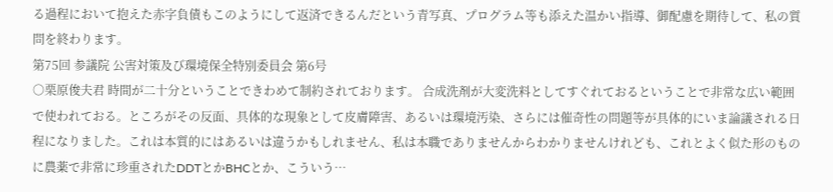る過程において抱えた赤字負債もこのようにして返済できるんだという青写真、プログラム等も添えた温かい指導、御配慮を期待して、私の質問を終わります。
第75回 参議院 公害対策及び環境保全特別委員会 第6号
○栗原俊夫君 時間が二十分ということできわめて制約されております。 合成洗剤が大変洗料としてすぐれておるということで非常な広い範囲で使われておる。ところがその反面、具体的な現象として皮膚障害、あるいは環境汚染、さらには催奇性の問題等が具体的にいま論議される日程になりました。これは本質的にはあるいは違うかもしれません、私は本職でありませんからわかりませんけれども、これとよく似た形のものに農薬で非常に珍重されたDDTとかBHCとか、こういう…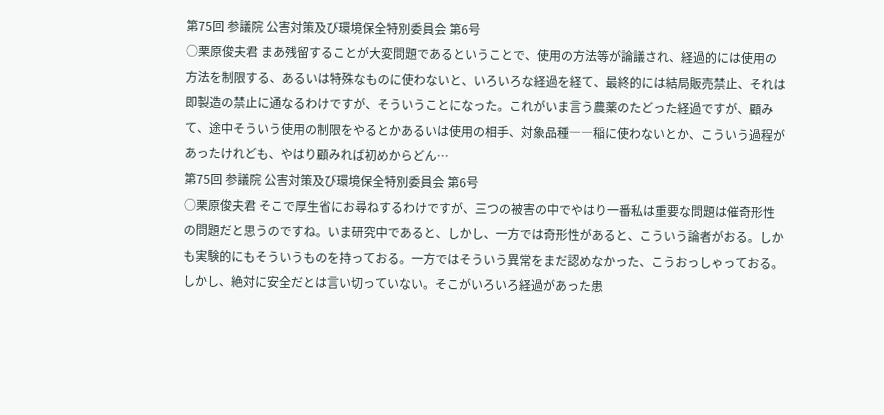第75回 参議院 公害対策及び環境保全特別委員会 第6号
○栗原俊夫君 まあ残留することが大変問題であるということで、使用の方法等が論議され、経過的には使用の方法を制限する、あるいは特殊なものに使わないと、いろいろな経過を経て、最終的には結局販売禁止、それは即製造の禁止に通なるわけですが、そういうことになった。これがいま言う農薬のたどった経過ですが、顧みて、途中そういう使用の制限をやるとかあるいは使用の相手、対象品種――稲に使わないとか、こういう過程があったけれども、やはり顧みれば初めからどん…
第75回 参議院 公害対策及び環境保全特別委員会 第6号
○栗原俊夫君 そこで厚生省にお尋ねするわけですが、三つの被害の中でやはり一番私は重要な問題は催奇形性の問題だと思うのですね。いま研究中であると、しかし、一方では奇形性があると、こういう論者がおる。しかも実験的にもそういうものを持っておる。一方ではそういう異常をまだ認めなかった、こうおっしゃっておる。しかし、絶対に安全だとは言い切っていない。そこがいろいろ経過があった患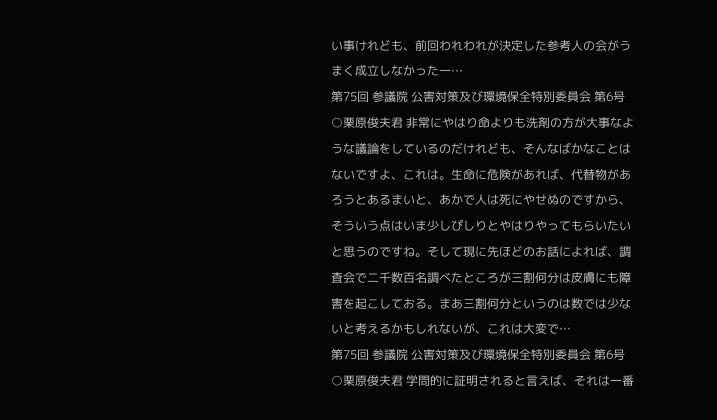い事けれども、前回われわれが決定した参考人の会がうまく成立しなかった一…
第75回 参議院 公害対策及び環境保全特別委員会 第6号
○栗原俊夫君 非常にやはり命よりも洗剤の方が大事なような議論をしているのだけれども、そんなばかなことはないですよ、これは。生命に危険があれば、代替物があろうとあるまいと、あかで人は死にやせぬのですから、そういう点はいま少しぴしりとやはりやってもらいたいと思うのですね。そして現に先ほどのお話によれば、調査会で二千数百名調べたところが三割何分は皮膚にも障害を起こしておる。まあ三割何分というのは数では少ないと考えるかもしれないが、これは大変で…
第75回 参議院 公害対策及び環境保全特別委員会 第6号
○栗原俊夫君 学問的に証明されると言えば、それは一番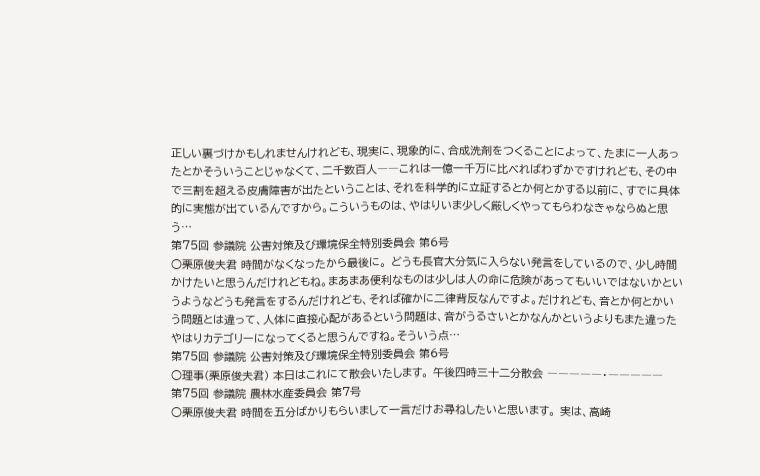正しい裏づけかもしれませんけれども、現実に、現象的に、合成洗剤をつくることによって、たまに一人あったとかそういうことじゃなくて、二千数百人――これは一億一千万に比べればわずかですけれども、その中で三割を超える皮膚障害が出たということは、それを科学的に立証するとか何とかする以前に、すでに具体的に実態が出ているんですから。こういうものは、やはりいま少しく厳しくやってもらわなきゃならぬと思う…
第75回 参議院 公害対策及び環境保全特別委員会 第6号
○栗原俊夫君 時間がなくなったから最後に。 どうも長官大分気に入らない発言をしているので、少し時間かけたいと思うんだけれどもね。まあまあ便利なものは少しは人の命に危険があってもいいではないかというようなどうも発言をするんだけれども、それば確かに二律背反なんですよ。だけれども、音とか何とかいう問題とは違って、人体に直接心配があるという問題は、音がうるさいとかなんかというよりもまた違ったやはりカテゴリーになってくると思うんですね。そういう点…
第75回 参議院 公害対策及び環境保全特別委員会 第6号
○理事(栗原俊夫君) 本日はこれにて散会いたします。 午後四時三十二分散会 ―――――・―――――
第75回 参議院 農林水産委員会 第7号
○栗原俊夫君 時間を五分ばかりもらいまして一言だけお尋ねしたいと思います。 実は、高崎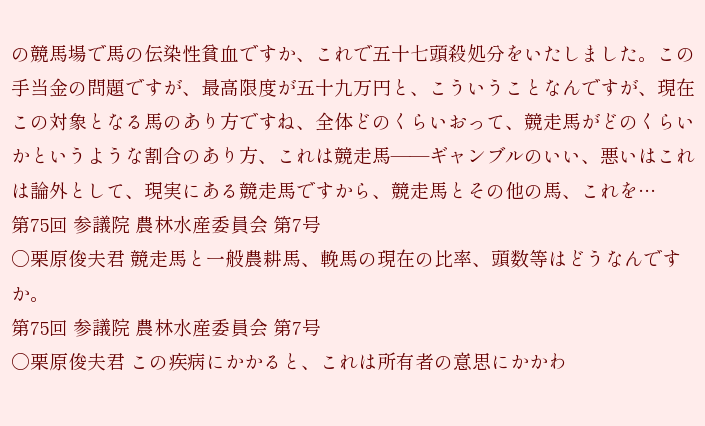の競馬場で馬の伝染性貧血ですか、これで五十七頭殺処分をいたしました。この手当金の問題ですが、最高限度が五十九万円と、こういうことなんですが、現在この対象となる馬のあり方ですね、全体どのくらいおって、競走馬がどのくらいかというような割合のあり方、これは競走馬――ギャンブルのいい、悪いはこれは論外として、現実にある競走馬ですから、競走馬とその他の馬、これを…
第75回 参議院 農林水産委員会 第7号
○栗原俊夫君 競走馬と一般農耕馬、輓馬の現在の比率、頭数等はどうなんですか。
第75回 参議院 農林水産委員会 第7号
○栗原俊夫君 この疾病にかかると、これは所有者の意思にかかわ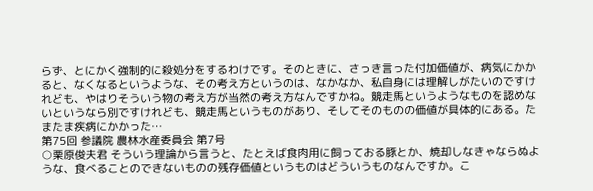らず、とにかく強制的に殺処分をするわけです。そのときに、さっき言った付加価値が、病気にかかると、なくなるというような、その考え方というのは、なかなか、私自身には理解しがたいのですけれども、やはりそういう物の考え方が当然の考え方なんですかね。競走馬というようなものを認めないというなら別ですけれども、競走馬というものがあり、そしてそのものの価値が具体的にある。たまたま疾病にかかった…
第75回 参議院 農林水産委員会 第7号
○栗原俊夫君 そういう理論から言うと、たとえば食肉用に飼っておる豚とか、焼却しなきゃならぬような、食べることのできないものの残存価値というものはどういうものなんですか。こ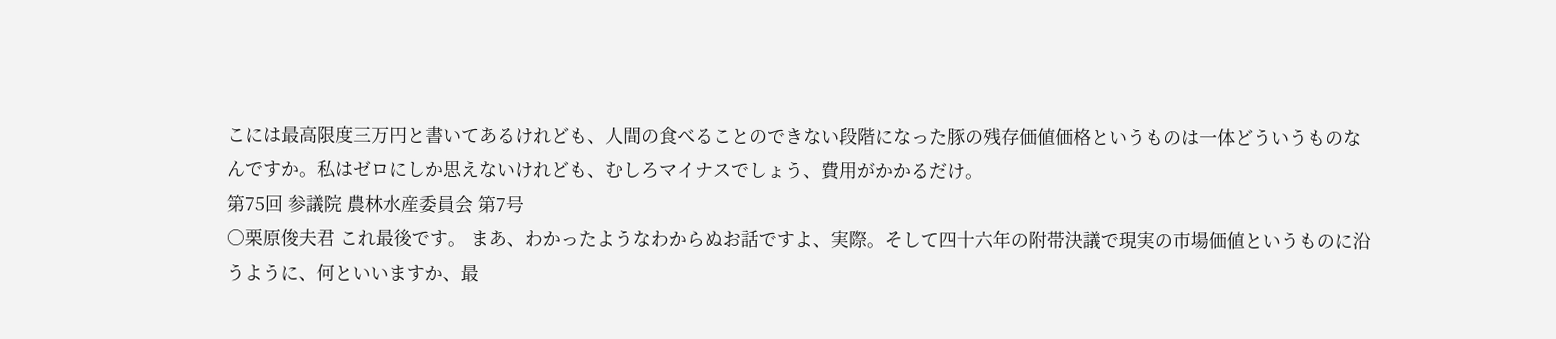こには最高限度三万円と書いてあるけれども、人間の食べることのできない段階になった豚の残存価値価格というものは一体どういうものなんですか。私はゼロにしか思えないけれども、むしろマイナスでしょう、費用がかかるだけ。
第75回 参議院 農林水産委員会 第7号
○栗原俊夫君 これ最後です。 まあ、わかったようなわからぬお話ですよ、実際。そして四十六年の附帯決議で現実の市場価値というものに沿うように、何といいますか、最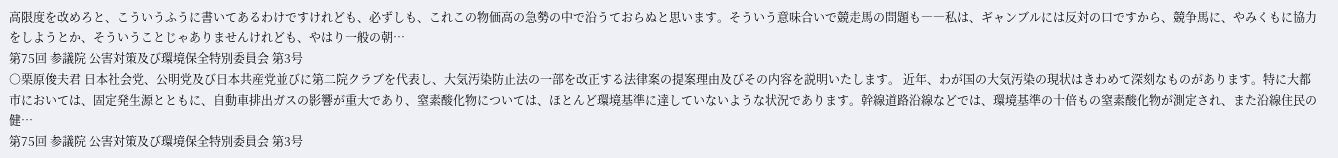高限度を改めろと、こういうふうに書いてあるわけですけれども、必ずしも、これこの物価高の急勢の中で沿うておらぬと思います。そういう意味合いで競走馬の問題も――私は、ギャンブルには反対の口ですから、競争馬に、やみくもに協力をしようとか、そういうことじゃありませんけれども、やはり一般の朝…
第75回 参議院 公害対策及び環境保全特別委員会 第3号
○栗原俊夫君 日本社会党、公明党及び日本共産党並びに第二院クラブを代表し、大気汚染防止法の一部を改正する法律案の提案理由及びその内容を説明いたします。 近年、わが国の大気汚染の現状はきわめて深刻なものがあります。特に大都市においては、固定発生源とともに、自動車排出ガスの影響が重大であり、窒素酸化物については、ほとんど環境基準に達していないような状況であります。幹線道路沿線などでは、環境基準の十倍もの窒素酸化物が測定され、また沿線住民の健…
第75回 参議院 公害対策及び環境保全特別委員会 第3号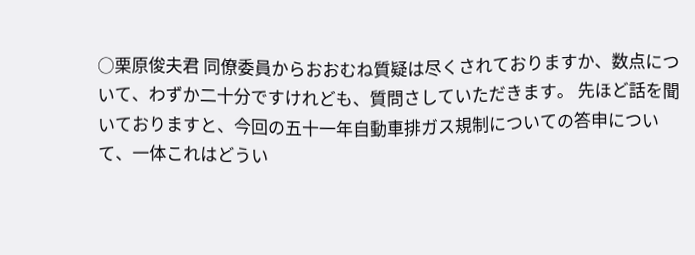○栗原俊夫君 同僚委員からおおむね質疑は尽くされておりますか、数点について、わずか二十分ですけれども、質問さしていただきます。 先ほど話を聞いておりますと、今回の五十一年自動車排ガス規制についての答申について、一体これはどうい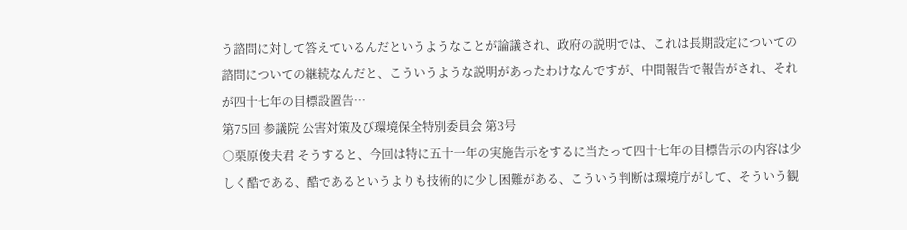う諮問に対して答えているんだというようなことが論議され、政府の説明では、これは長期設定についての諮問についての継続なんだと、こういうような説明があったわけなんですが、中間報告で報告がされ、それが四十七年の目標設置告…
第75回 参議院 公害対策及び環境保全特別委員会 第3号
○栗原俊夫君 そうすると、今回は特に五十一年の実施告示をするに当たって四十七年の目標告示の内容は少しく酷である、酷であるというよりも技術的に少し困難がある、こういう判断は環境庁がして、そういう観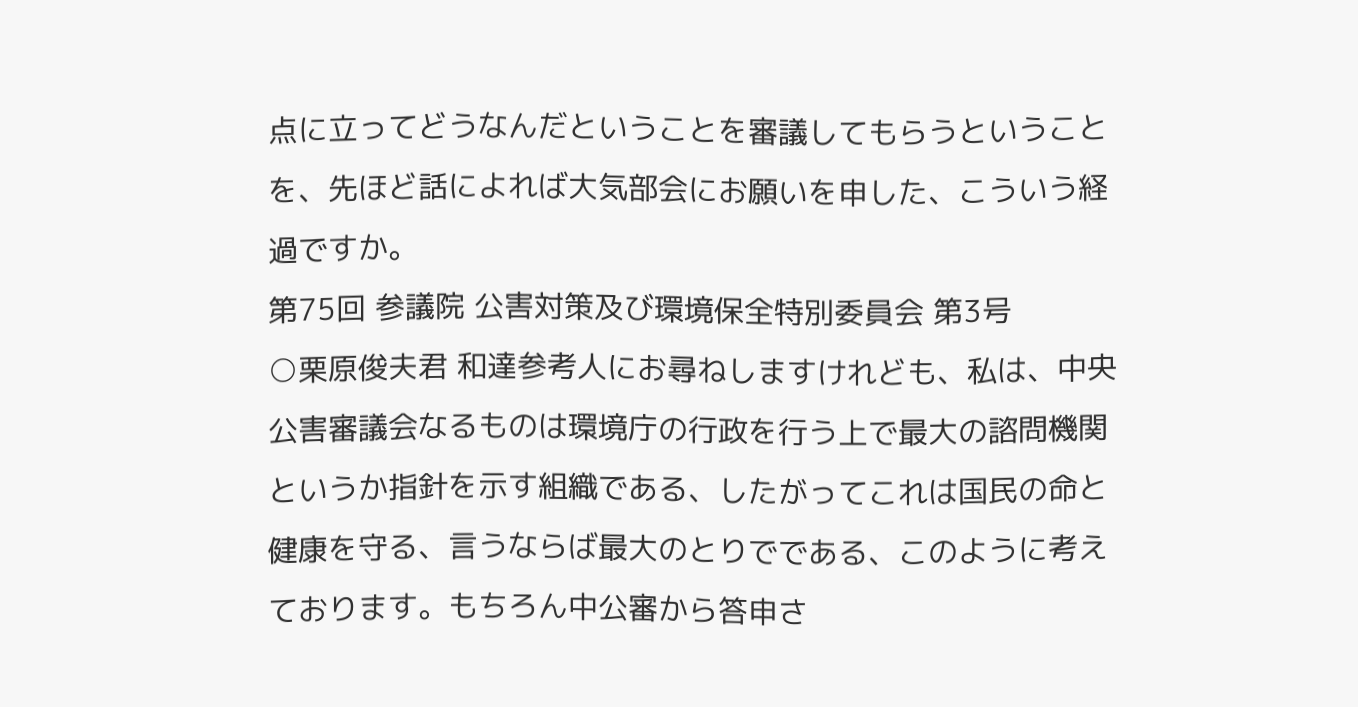点に立ってどうなんだということを審議してもらうということを、先ほど話によれば大気部会にお願いを申した、こういう経過ですか。
第75回 参議院 公害対策及び環境保全特別委員会 第3号
○栗原俊夫君 和達参考人にお尋ねしますけれども、私は、中央公害審議会なるものは環境庁の行政を行う上で最大の諮問機関というか指針を示す組織である、したがってこれは国民の命と健康を守る、言うならば最大のとりでである、このように考えております。もちろん中公審から答申さ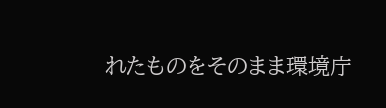れたものをそのまま環境庁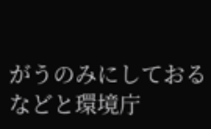がうのみにしておるなどと環境庁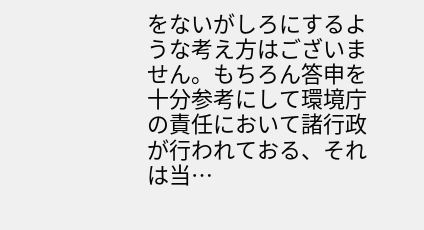をないがしろにするような考え方はございません。もちろん答申を十分参考にして環境庁の責任において諸行政が行われておる、それは当…